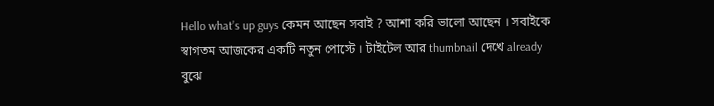Hello what’s up guys কেমন আছেন সবাই ? আশা করি ভালো আছেন । সবাইকে স্বাগতম আজকের একটি নতুন পোস্টে । টাইটেল আর thumbnail দেখে already বুঝে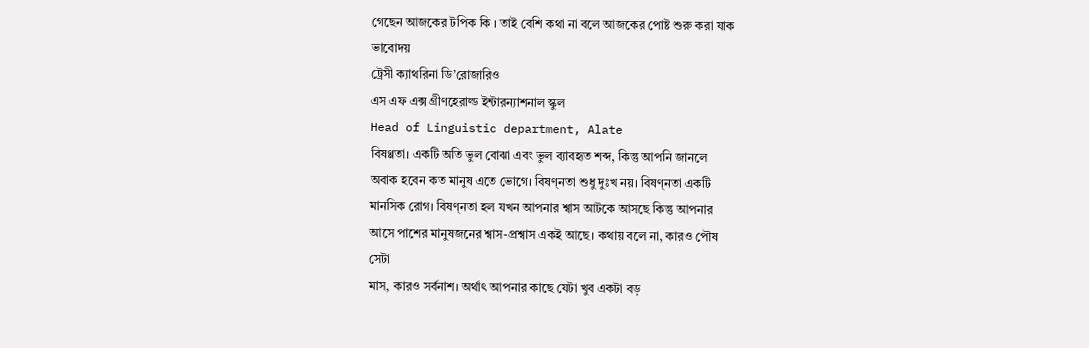গেছেন আজকের টপিক কি । তাই বেশি কথা না বলে আজকের পোষ্ট শুরু করা যাক
ভাবোদয়
ট্রেসী ক্যাথরিনা ডি’রোজারিও
এস এফ এক্স গ্রীণহেরাল্ড ইন্টারন্যাশনাল স্কুল
Head of Linguistic department, Alate
বিষণ্ণতা। একটি অতি ভুল বোঝা এবং ভুল ব্যাবহৃত শব্দ, কিন্তু আপনি জানলে
অবাক হবেন কত মানুষ এতে ভোগে। বিষণ্নতা শুধু দুঃখ নয়। বিষণ্নতা একটি
মানসিক রোগ। বিষণ্নতা হল যখন আপনার শ্বাস আটকে আসছে কিন্তু আপনার
আসে পাশের মানুষজনের শ্বাস-প্রশ্বাস একই আছে। কথায় বলে না, কারও পৌষ
সেটা
মাস, কারও সর্বনাশ। অর্থাৎ আপনার কাছে যেটা খুব একটা বড়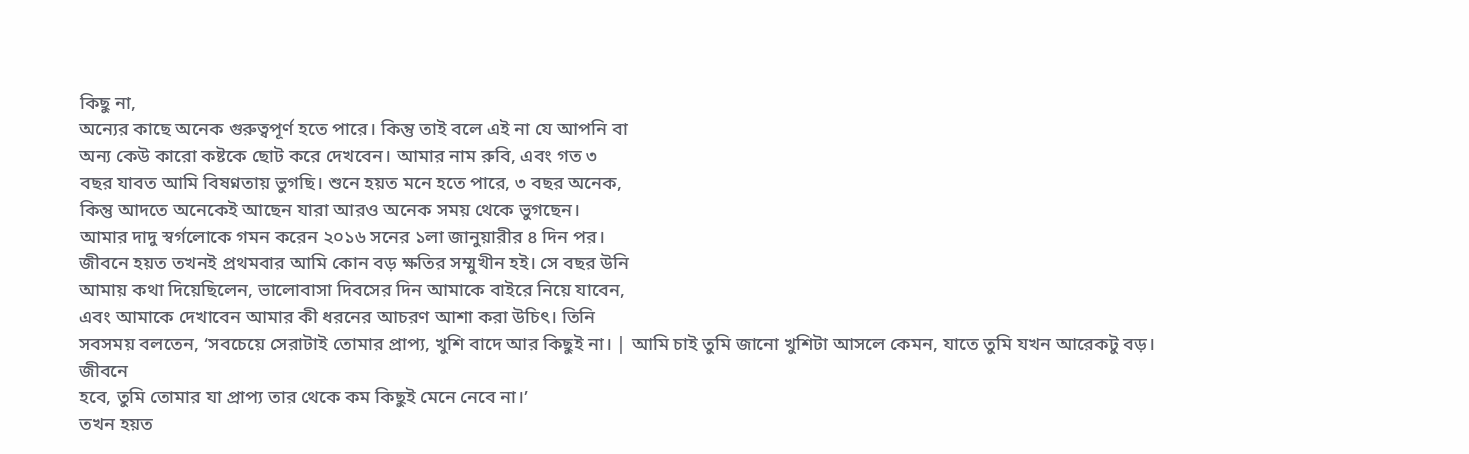কিছু না,
অন্যের কাছে অনেক গুরুত্বপূর্ণ হতে পারে। কিন্তু তাই বলে এই না যে আপনি বা
অন্য কেউ কারো কষ্টকে ছোট করে দেখবেন। আমার নাম রুবি, এবং গত ৩
বছর যাবত আমি বিষণ্নতায় ভুগছি। শুনে হয়ত মনে হতে পারে, ৩ বছর অনেক,
কিন্তু আদতে অনেকেই আছেন যারা আরও অনেক সময় থেকে ভুগছেন।
আমার দাদু স্বর্গলোকে গমন করেন ২০১৬ সনের ১লা জানুয়ারীর ৪ দিন পর।
জীবনে হয়ত তখনই প্রথমবার আমি কোন বড় ক্ষতির সম্মুখীন হই। সে বছর উনি
আমায় কথা দিয়েছিলেন, ভালোবাসা দিবসের দিন আমাকে বাইরে নিয়ে যাবেন,
এবং আমাকে দেখাবেন আমার কী ধরনের আচরণ আশা করা উচিৎ। তিনি
সবসময় বলতেন, ‘সবচেয়ে সেরাটাই তোমার প্রাপ্য, খুশি বাদে আর কিছুই না। | আমি চাই তুমি জানো খুশিটা আসলে কেমন, যাতে তুমি যখন আরেকটু বড়।
জীবনে
হবে, তুমি তোমার যা প্রাপ্য তার থেকে কম কিছুই মেনে নেবে না।’
তখন হয়ত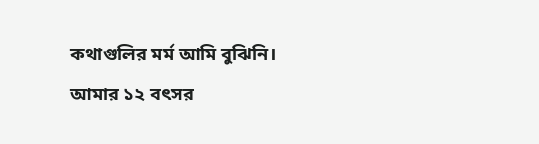কথাগুলির মর্ম আমি বুঝিনি। আমার ১২ বৎসর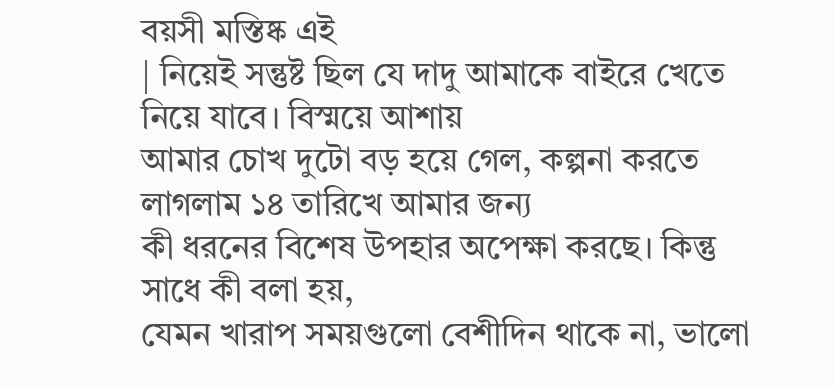বয়সী মস্তিষ্ক এই
| নিয়েই সন্তুষ্ট ছিল যে দাদু আমাকে বাইরে খেতে নিয়ে যাবে। বিস্ময়ে আশায়
আমার চোখ দুটো বড় হয়ে গেল, কল্পনা করতে লাগলাম ১৪ তারিখে আমার জন্য
কী ধরনের বিশেষ উপহার অপেক্ষা করছে। কিন্তু সাধে কী বলা হয়,
যেমন খারাপ সময়গুলো বেশীদিন থাকে না, ভালো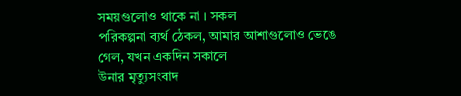সময়গুলোও থাকে না । সকল
পরিকল্পনা ব্যর্থ ঠেকল, আমার আশাগুলোও ভেঙে গেল, যখন একদিন সকালে
উনার মৃত্যুসংবাদ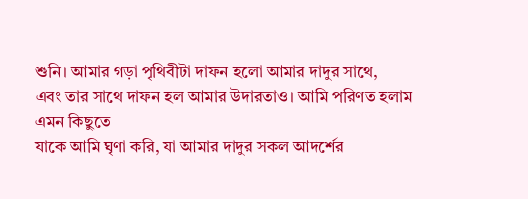শুনি। আমার গড়া পৃথিবীটা দাফন হলো আমার দাদুর সাথে,
এবং তার সাথে দাফন হল আমার উদারতাও। আমি পরিণত হলাম এমন কিছুতে
যাকে আমি ঘৃণা করি, যা আমার দাদুর সকল আদর্শের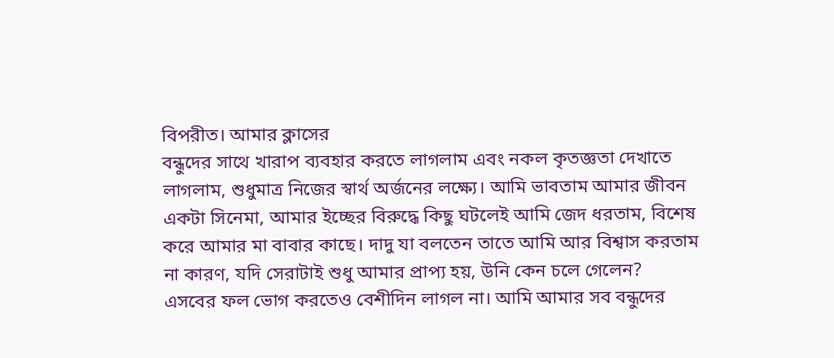বিপরীত। আমার ক্লাসের
বন্ধুদের সাথে খারাপ ব্যবহার করতে লাগলাম এবং নকল কৃতজ্ঞতা দেখাতে
লাগলাম, শুধুমাত্র নিজের স্বার্থ অর্জনের লক্ষ্যে। আমি ভাবতাম আমার জীবন
একটা সিনেমা, আমার ইচ্ছের বিরুদ্ধে কিছু ঘটলেই আমি জেদ ধরতাম, বিশেষ
করে আমার মা বাবার কাছে। দাদু যা বলতেন তাতে আমি আর বিশ্বাস করতাম
না কারণ, যদি সেরাটাই শুধু আমার প্রাপ্য হয়, উনি কেন চলে গেলেন?
এসবের ফল ভোগ করতেও বেশীদিন লাগল না। আমি আমার সব বন্ধুদের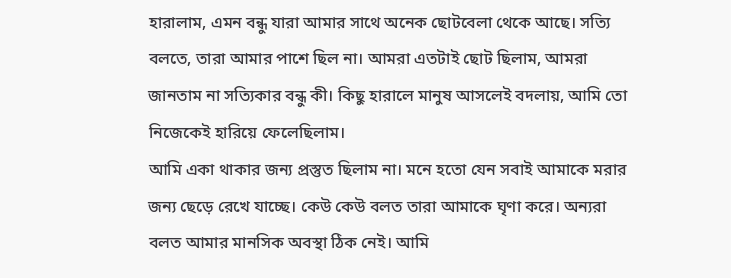হারালাম, এমন বন্ধু যারা আমার সাথে অনেক ছোটবেলা থেকে আছে। সত্যি
বলতে, তারা আমার পাশে ছিল না। আমরা এতটাই ছোট ছিলাম, আমরা
জানতাম না সত্যিকার বন্ধু কী। কিছু হারালে মানুষ আসলেই বদলায়, আমি তো
নিজেকেই হারিয়ে ফেলেছিলাম।
আমি একা থাকার জন্য প্রস্তুত ছিলাম না। মনে হতো যেন সবাই আমাকে মরার
জন্য ছেড়ে রেখে যাচ্ছে। কেউ কেউ বলত তারা আমাকে ঘৃণা করে। অন্যরা
বলত আমার মানসিক অবস্থা ঠিক নেই। আমি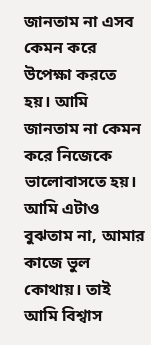জানতাম না এসব কেমন করে
উপেক্ষা করতে হয়। আমি জানতাম না কেমন করে নিজেকে ভালোবাসতে হয়।
আমি এটাও বুঝতাম না, আমার কাজে ভুল কোথায়। তাই আমি বিশ্বাস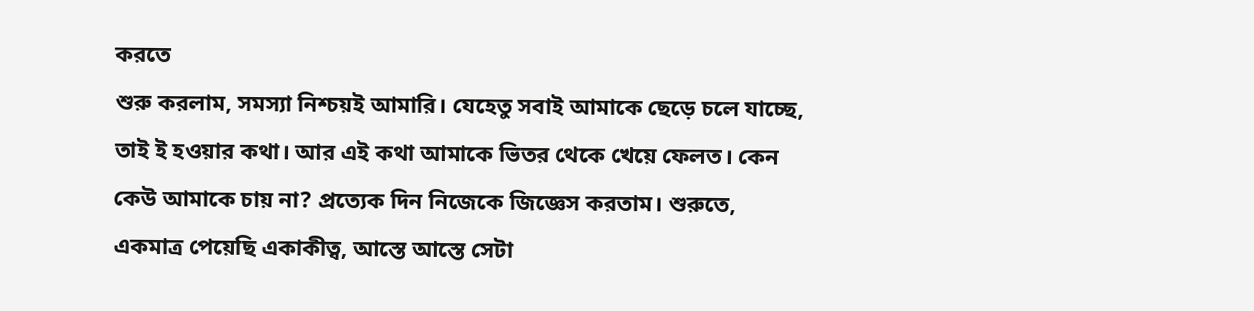করতে
শুরু করলাম, সমস্যা নিশ্চয়ই আমারি। যেহেতু সবাই আমাকে ছেড়ে চলে যাচ্ছে,
তাই ই হওয়ার কথা। আর এই কথা আমাকে ভিতর থেকে খেয়ে ফেলত। কেন
কেউ আমাকে চায় না? প্রত্যেক দিন নিজেকে জিজ্ঞেস করতাম। শুরুতে,
একমাত্র পেয়েছি একাকীত্ব, আস্তে আস্তে সেটা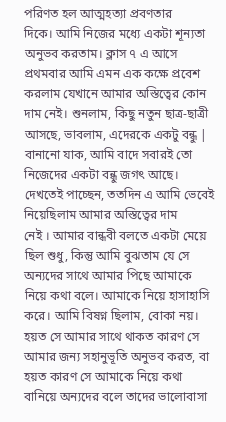পরিণত হল আত্মহত্যা প্রবণতার
দিকে। আমি নিজের মধ্যে একটা শূন্যতা অনুভব করতাম। ক্লাস ৭ এ আসে
প্রথমবার আমি এমন এক কক্ষে প্রবেশ করলাম যেখানে আমার অস্তিত্বের কোন
দাম নেই। শুনলাম, কিছু নতুন ছাত্র-ছাত্রী আসছে, ভাবলাম, এদেরকে একটু বন্ধু | বানানো যাক, আমি বাদে সবারই তো নিজেদের একটা বন্ধু জগৎ আছে।
দেখতেই পাচ্ছেন, ততদিন এ আমি ভেবেই নিয়েছিলাম আমার অস্তিত্বের দাম
নেই । আমার বান্ধবী বলতে একটা মেয়ে ছিল শুধু, কিন্তু আমি বুঝতাম যে সে
অন্যদের সাথে আমার পিছে আমাকে নিয়ে কথা বলে। আমাকে নিয়ে হাসাহাসি
করে। আমি বিষণ্ন ছিলাম, বোকা নয়। হয়ত সে আমার সাথে থাকত কারণ সে
আমার জন্য সহানুভূতি অনুভব করত, বা হয়ত কারণ সে আমাকে নিয়ে কথা
বানিয়ে অন্যদের বলে তাদের ভালোবাসা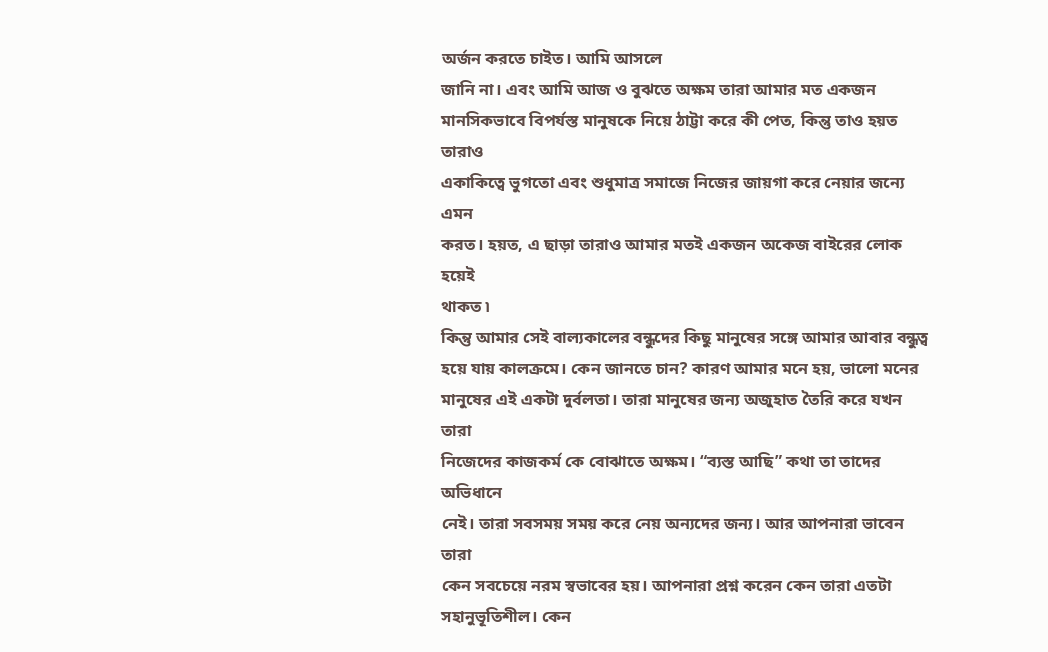অর্জন করতে চাইত। আমি আসলে
জানি না। এবং আমি আজ ও বুঝতে অক্ষম তারা আমার মত একজন
মানসিকভাবে বিপর্যস্ত মানুষকে নিয়ে ঠাট্টা করে কী পেত, কিন্তু তাও হয়ত তারাও
একাকিত্বে ভুগতো এবং শুধুমাত্র সমাজে নিজের জায়গা করে নেয়ার জন্যে এমন
করত। হয়ত, এ ছাড়া তারাও আমার মতই একজন অকেজ বাইরের লোক হয়েই
থাকত ৷
কিন্তু আমার সেই বাল্যকালের বন্ধুদের কিছু মানুষের সঙ্গে আমার আবার বন্ধুত্ব
হয়ে যায় কালক্রমে। কেন জানতে চান? কারণ আমার মনে হয়, ভালো মনের
মানুষের এই একটা দুর্বলতা। তারা মানুষের জন্য অজুহাত তৈরি করে যখন তারা
নিজেদের কাজকর্ম কে বোঝাতে অক্ষম। “ব্যস্ত আছি” কথা তা তাদের অভিধানে
নেই। তারা সবসময় সময় করে নেয় অন্যদের জন্য। আর আপনারা ভাবেন তারা
কেন সবচেয়ে নরম স্বভাবের হয়। আপনারা প্রশ্ন করেন কেন তারা এতটা
সহানুভূতিশীল। কেন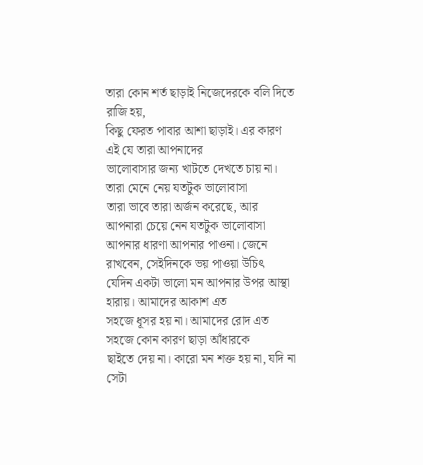তারা কোন শর্ত ছাড়াই নিজেদেরকে বলি দিতে রাজি হয়,
কিছু ফেরত পাবার আশা ছাড়াই। এর কারণ এই যে তারা আপনাদের
ভালোবাসার জন্য খাটতে দেখতে চায় না। তারা মেনে নেয় যতটুক ভালোবাসা
তারা ভাবে তারা অর্জন করেছে, আর আপনারা চেয়ে নেন যতটুক ভালোবাসা
আপনার ধারণা আপনার পাওনা। জেনে রাখবেন, সেইদিনকে ভয় পাওয়া উচিৎ
যেদিন একটা ভালো মন আপনার উপর আস্থা হারায়। আমাদের আকাশ এত
সহজে ধূসর হয় না। আমাদের রোদ এত সহজে কোন কারণ ছাড়া আঁধারকে
ছাইতে দেয় না। কারো মন শক্ত হয় না, যদি না সেটা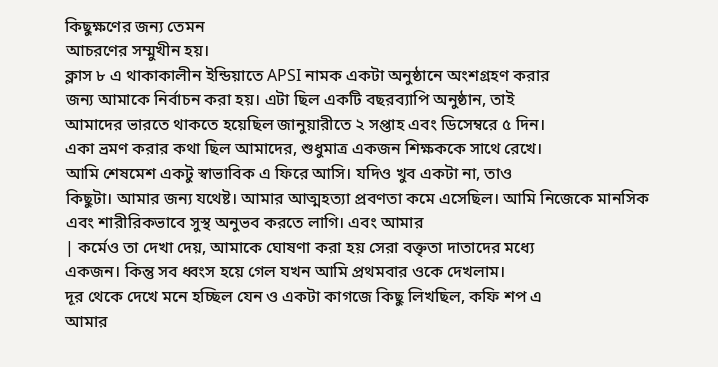কিছুক্ষণের জন্য তেমন
আচরণের সম্মুখীন হয়।
ক্লাস ৮ এ থাকাকালীন ইন্ডিয়াতে APSI নামক একটা অনুষ্ঠানে অংশগ্রহণ করার
জন্য আমাকে নির্বাচন করা হয়। এটা ছিল একটি বছরব্যাপি অনুষ্ঠান, তাই
আমাদের ভারতে থাকতে হয়েছিল জানুয়ারীতে ২ সপ্তাহ এবং ডিসেম্বরে ৫ দিন।
একা ভ্রমণ করার কথা ছিল আমাদের, শুধুমাত্র একজন শিক্ষককে সাথে রেখে।
আমি শেষমেশ একটু স্বাভাবিক এ ফিরে আসি। যদিও খুব একটা না, তাও
কিছুটা। আমার জন্য যথেষ্ট। আমার আত্মহত্যা প্রবণতা কমে এসেছিল। আমি নিজেকে মানসিক এবং শারীরিকভাবে সুস্থ অনুভব করতে লাগি। এবং আমার
| কর্মেও তা দেখা দেয়, আমাকে ঘোষণা করা হয় সেরা বক্তৃতা দাতাদের মধ্যে
একজন। কিন্তু সব ধ্বংস হয়ে গেল যখন আমি প্রথমবার ওকে দেখলাম।
দূর থেকে দেখে মনে হচ্ছিল যেন ও একটা কাগজে কিছু লিখছিল, কফি শপ এ
আমার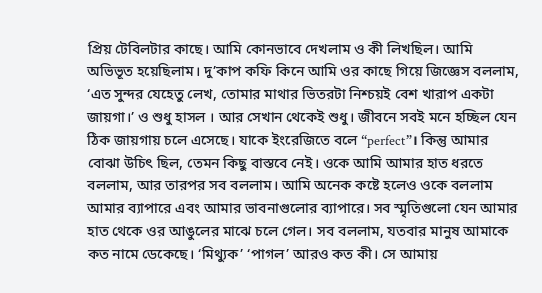প্রিয় টেবিলটার কাছে। আমি কোনভাবে দেখলাম ও কী লিখছিল। আমি
অভিভূত হয়েছিলাম। দু’কাপ কফি কিনে আমি ওর কাছে গিয়ে জিজ্ঞেস বললাম,
‘এত সুন্দর যেহেতু লেখ, তোমার মাথার ভিতরটা নিশ্চয়ই বেশ খারাপ একটা
জায়গা।’ ও শুধু হাসল । আর সেখান থেকেই শুধু। জীবনে সবই মনে হচ্ছিল যেন
ঠিক জায়গায় চলে এসেছে। যাকে ইংরেজিতে বলে “perfect”। কিন্তু আমার
বোঝা উচিৎ ছিল, তেমন কিছু বাস্তবে নেই। ওকে আমি আমার হাত ধরতে
বললাম, আর তারপর সব বললাম। আমি অনেক কষ্টে হলেও ওকে বললাম
আমার ব্যাপারে এবং আমার ভাবনাগুলোর ব্যাপারে। সব স্মৃতিগুলো যেন আমার
হাত থেকে ওর আঙুলের মাঝে চলে গেল। সব বললাম, যতবার মানুষ আমাকে
কত নামে ডেকেছে। ‘মিথ্যুক’ ‘পাগল’ আরও কত কী। সে আমায়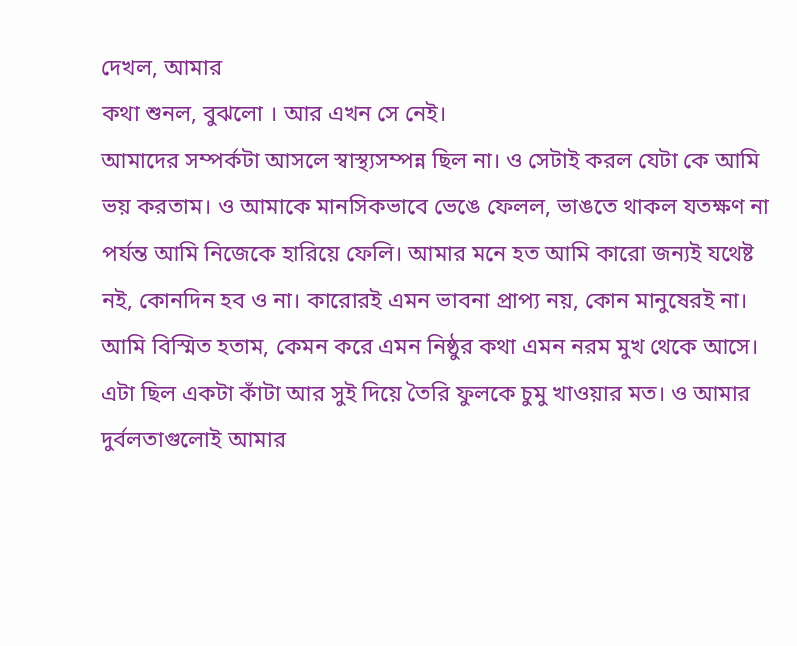দেখল, আমার
কথা শুনল, বুঝলো । আর এখন সে নেই।
আমাদের সম্পর্কটা আসলে স্বাস্থ্যসম্পন্ন ছিল না। ও সেটাই করল যেটা কে আমি
ভয় করতাম। ও আমাকে মানসিকভাবে ভেঙে ফেলল, ভাঙতে থাকল যতক্ষণ না
পর্যন্ত আমি নিজেকে হারিয়ে ফেলি। আমার মনে হত আমি কারো জন্যই যথেষ্ট
নই, কোনদিন হব ও না। কারোরই এমন ভাবনা প্রাপ্য নয়, কোন মানুষেরই না।
আমি বিস্মিত হতাম, কেমন করে এমন নিষ্ঠুর কথা এমন নরম মুখ থেকে আসে।
এটা ছিল একটা কাঁটা আর সুই দিয়ে তৈরি ফুলকে চুমু খাওয়ার মত। ও আমার
দুর্বলতাগুলোই আমার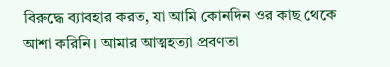বিরুদ্ধে ব্যাবহার করত, যা আমি কোনদিন ওর কাছ থেকে
আশা করিনি। আমার আত্মহত্যা প্রবণতা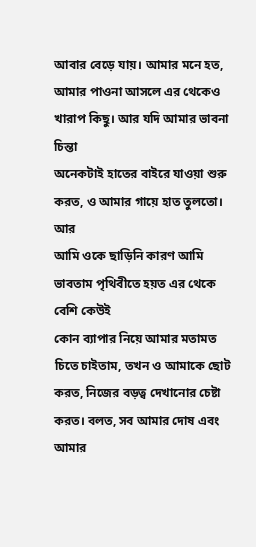আবার বেড়ে যায়। আমার মনে হত,
আমার পাওনা আসলে এর থেকেও খারাপ কিছু। আর যদি আমার ভাবনা চিন্তা
অনেকটাই হাতের বাইরে যাওয়া শুরু করত, ও আমার গায়ে হাত তুলতো। আর
আমি ওকে ছাড়িনি কারণ আমি ভাবতাম পৃথিবীতে হয়ত এর থেকে বেশি কেউই
কোন ব্যাপার নিয়ে আমার মতামত চিতে চাইতাম, তখন ও আমাকে ছোট
করত, নিজের বড়ত্ব দেখানোর চেষ্টা করত। বলত, সব আমার দোষ এবং আমার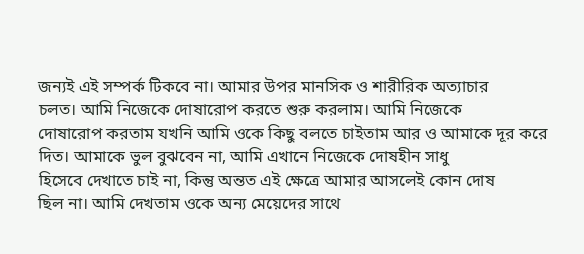জন্যই এই সম্পর্ক টিকবে না। আমার উপর মানসিক ও শারীরিক অত্যাচার
চলত। আমি নিজেকে দোষারোপ করতে শুরু করলাম। আমি নিজেকে
দোষারোপ করতাম যখনি আমি ওকে কিছু বলতে চাইতাম আর ও আমাকে দূর করে দিত। আমাকে ভুল বুঝবেন না, আমি এখানে নিজেকে দোষহীন সাধু
হিসেবে দেখাতে চাই না, কিন্তু অন্তত এই ক্ষেত্রে আমার আসলেই কোন দোষ
ছিল না। আমি দেখতাম ওকে অন্য মেয়েদের সাথে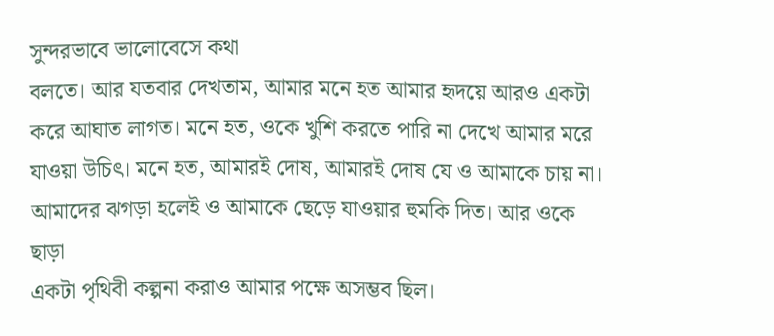সুন্দরভাবে ভালোবেসে কথা
বলতে। আর যতবার দেখতাম, আমার মনে হত আমার হৃদয়ে আরও একটা
করে আঘাত লাগত। মনে হত, ওকে খুশি করতে পারি না দেখে আমার মরে
যাওয়া উচিৎ। মনে হত, আমারই দোষ, আমারই দোষ যে ও আমাকে চায় না।
আমাদের ঝগড়া হলেই ও আমাকে ছেড়ে যাওয়ার হুমকি দিত। আর ওকে ছাড়া
একটা পৃথিবী কল্পনা করাও আমার পক্ষে অসম্ভব ছিল।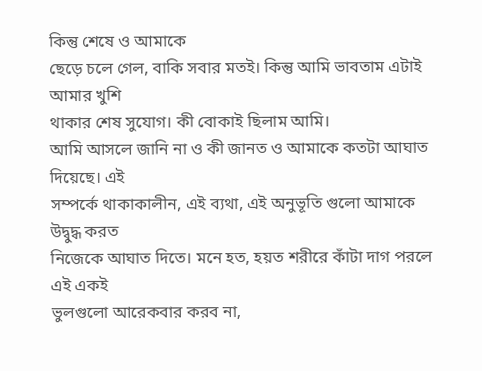কিন্তু শেষে ও আমাকে
ছেড়ে চলে গেল, বাকি সবার মতই। কিন্তু আমি ভাবতাম এটাই আমার খুশি
থাকার শেষ সুযোগ। কী বোকাই ছিলাম আমি।
আমি আসলে জানি না ও কী জানত ও আমাকে কতটা আঘাত দিয়েছে। এই
সম্পর্কে থাকাকালীন, এই ব্যথা, এই অনুভূতি গুলো আমাকে উদ্বুদ্ধ করত
নিজেকে আঘাত দিতে। মনে হত, হয়ত শরীরে কাঁটা দাগ পরলে এই একই
ভুলগুলো আরেকবার করব না,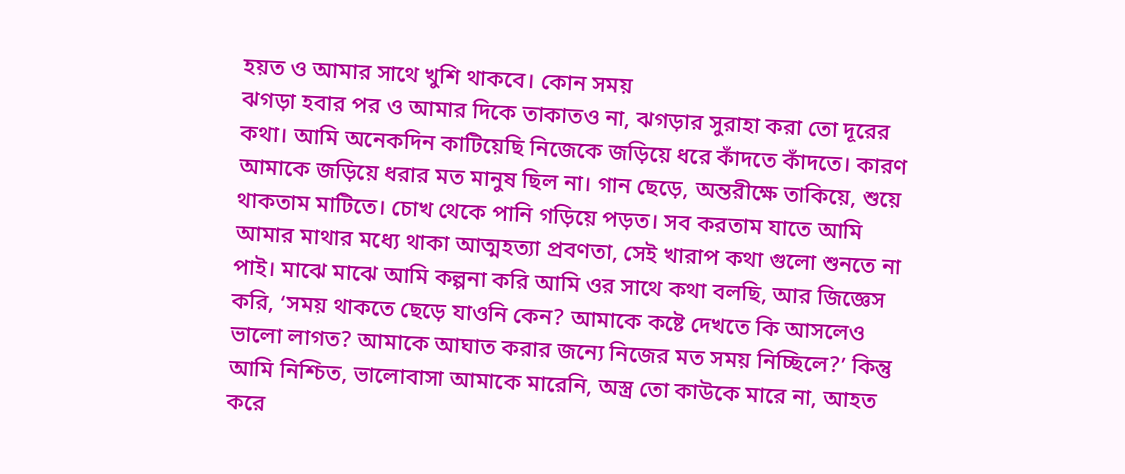হয়ত ও আমার সাথে খুশি থাকবে। কোন সময়
ঝগড়া হবার পর ও আমার দিকে তাকাতও না, ঝগড়ার সুরাহা করা তো দূরের
কথা। আমি অনেকদিন কাটিয়েছি নিজেকে জড়িয়ে ধরে কাঁদতে কাঁদতে। কারণ
আমাকে জড়িয়ে ধরার মত মানুষ ছিল না। গান ছেড়ে, অন্তরীক্ষে তাকিয়ে, শুয়ে
থাকতাম মাটিতে। চোখ থেকে পানি গড়িয়ে পড়ত। সব করতাম যাতে আমি
আমার মাথার মধ্যে থাকা আত্মহত্যা প্রবণতা, সেই খারাপ কথা গুলো শুনতে না
পাই। মাঝে মাঝে আমি কল্পনা করি আমি ওর সাথে কথা বলছি, আর জিজ্ঞেস
করি, ‘সময় থাকতে ছেড়ে যাওনি কেন? আমাকে কষ্টে দেখতে কি আসলেও
ভালো লাগত? আমাকে আঘাত করার জন্যে নিজের মত সময় নিচ্ছিলে?’ কিন্তু
আমি নিশ্চিত, ভালোবাসা আমাকে মারেনি, অস্ত্র তো কাউকে মারে না, আহত
করে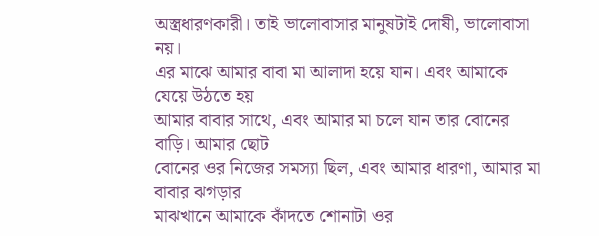অস্ত্রধারণকারী। তাই ভালোবাসার মানুষটাই দোষী, ভালোবাসা নয়।
এর মাঝে আমার বাবা মা আলাদা হয়ে যান। এবং আমাকে যেয়ে উঠতে হয়
আমার বাবার সাথে, এবং আমার মা চলে যান তার বোনের বাড়ি। আমার ছোট
বোনের ওর নিজের সমস্যা ছিল, এবং আমার ধারণা, আমার মা বাবার ঝগড়ার
মাঝখানে আমাকে কাঁদতে শোনাটা ওর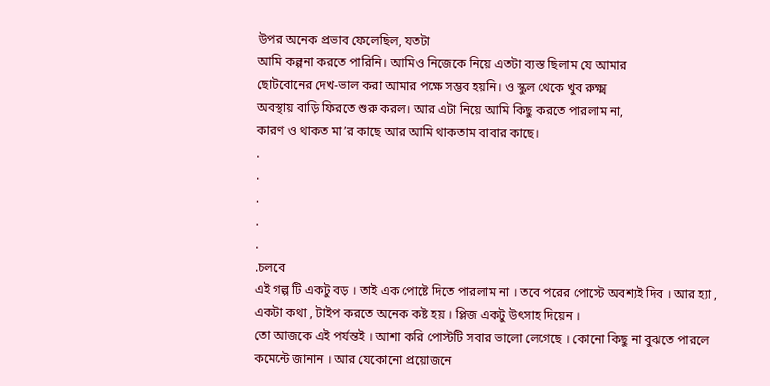উপর অনেক প্রভাব ফেলেছিল, যতটা
আমি কল্পনা করতে পারিনি। আমিও নিজেকে নিয়ে এতটা ব্যস্ত ছিলাম যে আমার
ছোটবোনের দেখ-ভাল করা আমার পক্ষে সম্ভব হয়নি। ও স্কুল থেকে খুব রুক্ষ্ম
অবস্থায় বাড়ি ফিরতে শুরু করল। আর এটা নিয়ে আমি কিছু করতে পারলাম না,
কারণ ও থাকত মা’র কাছে আর আমি থাকতাম বাবার কাছে।
.
.
.
.
.
.চলবে
এই গল্প টি একটু বড় । তাই এক পোষ্টে দিতে পারলাম না । তবে পরের পোস্টে অবশ্যই দিব । আর হ্যা , একটা কথা , টাইপ করতে অনেক কষ্ট হয় । প্লিজ একটু উৎসাহ দিয়েন ।
তো আজকে এই পর্যন্তই । আশা করি পোস্টটি সবার ভালো লেগেছে । কোনো কিছু না বুঝতে পারলে কমেন্টে জানান । আর যেকোনো প্রয়োজনে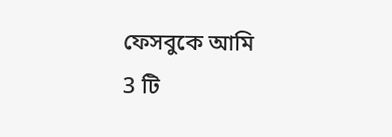ফেসবুকে আমি
3 টি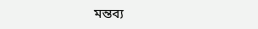মন্তব্য